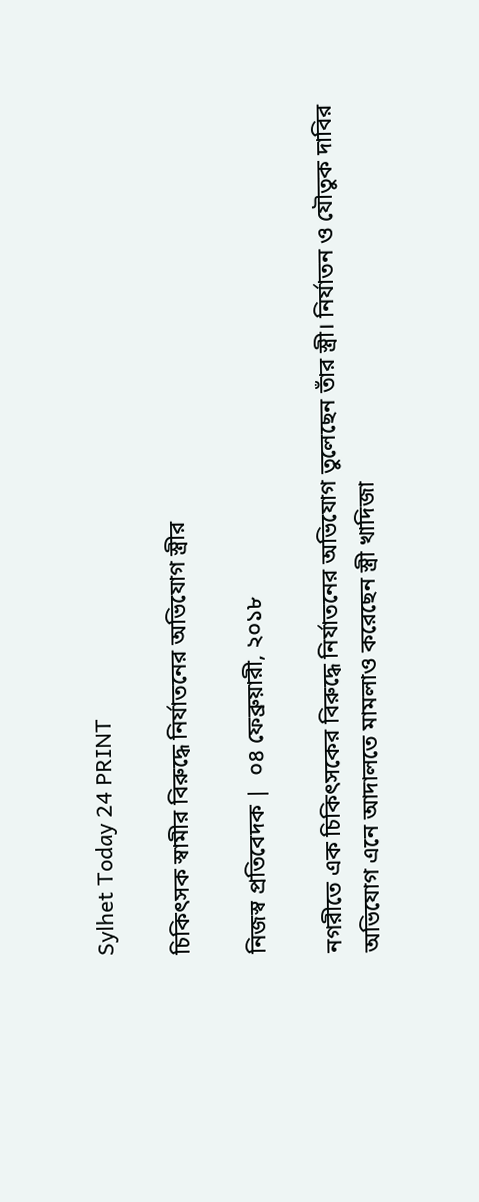Sylhet Today 24 PRINT

চিকিৎসক স্বামীর বিরুদ্ধে নির্যাতনের অভিযোগ স্ত্রীর

নিজস্ব প্রতিবেদক |  ০৪ ফেব্রুয়ারী, ২০১৮

নগরীতে এক চিকিৎসকের বিরুদ্ধে নির্যাতনের অভিযোগ তুলেছেন তাঁর স্ত্রী। নির্যাতন ও যৌতুক দাবির অভিযোগ এনে আদালতে মামলাও করেছেন স্ত্রী খাদিজা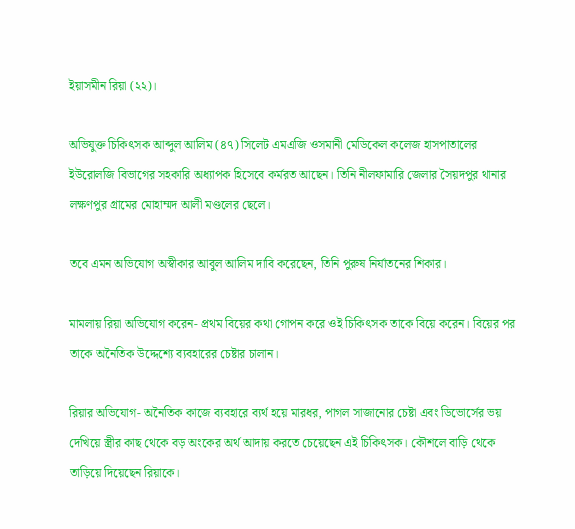ইয়াসমীন রিয়া (২২)।

অভিযুক্ত চিকিৎসক আব্দুল আলিম (৪৭) সিলেট এমএজি ওসমানী মেডিকেল কলেজ হাসপাতালের ইউরোলজি বিভাগের সহকারি অধ্যাপক হিসেবে কর্মরত আছেন। তিনি নীলফামারি জেলার সৈয়দপুর থানার লক্ষণপুর গ্রামের মোহাম্মদ আলী মণ্ডলের ছেলে।

তবে এমন অভিযোগ অস্বীকার আবুল আলিম দাবি করেছেন, তিনি পুরুষ নির্যাতনের শিকার।

মামলায় রিয়া অভিযোগ করেন- প্রথম বিয়ের কথা গোপন করে ওই চিকিৎসক তাকে বিয়ে করেন। বিয়ের পর তাকে অনৈতিক উদ্দেশ্যে ব্যবহারের চেষ্টার চালান।

রিয়ার অভিযোগ- অনৈতিক কাজে ব্যবহারে ব্যর্থ হয়ে মারধর, পাগল সাজানোর চেষ্টা এবং ডিভোর্সের ভয় দেখিয়ে স্ত্রীর কাছ থেকে বড় অংকের অর্থ আদায় করতে চেয়েছেন এই চিকিৎসক। কৌশলে বাড়ি থেকে তাড়িয়ে দিয়েছেন রিয়াকে।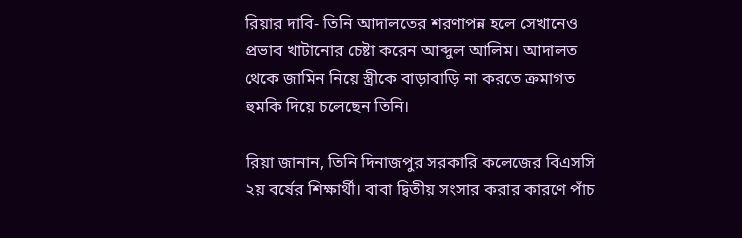রিয়ার দাবি- তিনি আদালতের শরণাপন্ন হলে সেখানেও প্রভাব খাটানোর চেষ্টা করেন আব্দুল আলিম। আদালত থেকে জামিন নিয়ে স্ত্রীকে বাড়াবাড়ি না করতে ক্রমাগত হুমকি দিয়ে চলেছেন তিনি।

রিয়া জানান, তিনি দিনাজপুর সরকারি কলেজের বিএসসি ২য় বর্ষের শিক্ষার্থী। বাবা দ্বিতীয় সংসার করার কারণে পাঁচ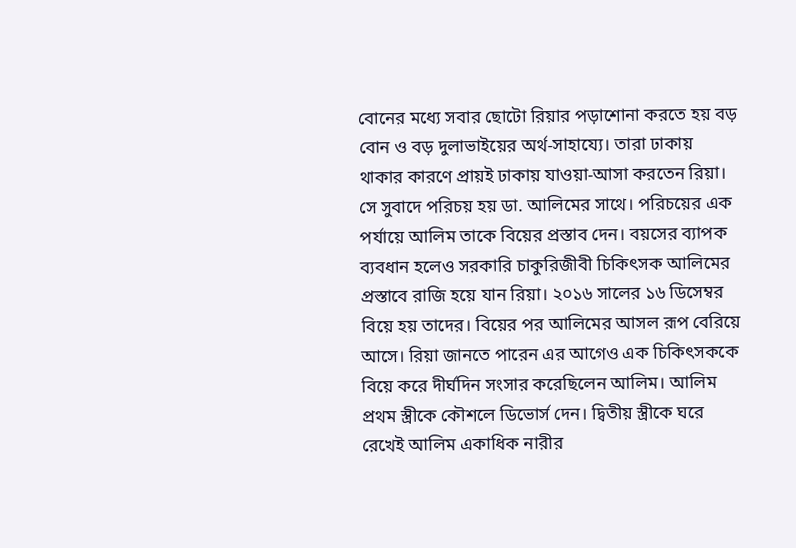বোনের মধ্যে সবার ছোটো রিয়ার পড়াশোনা করতে হয় বড় বোন ও বড় দুলাভাইয়ের অর্থ-সাহায্যে। তারা ঢাকায় থাকার কারণে প্রায়ই ঢাকায় যাওয়া-আসা করতেন রিয়া। সে সুবাদে পরিচয় হয় ডা. আলিমের সাথে। পরিচয়ের এক পর্যায়ে আলিম তাকে বিয়ের প্রস্তাব দেন। বয়সের ব্যাপক ব্যবধান হলেও সরকারি চাকুরিজীবী চিকিৎসক আলিমের প্রস্তাবে রাজি হয়ে যান রিয়া। ২০১৬ সালের ১৬ ডিসেম্বর বিয়ে হয় তাদের। বিয়ের পর আলিমের আসল রূপ বেরিয়ে আসে। রিয়া জানতে পারেন এর আগেও এক চিকিৎসককে বিয়ে করে দীর্ঘদিন সংসার করেছিলেন আলিম। আলিম প্রথম স্ত্রীকে কৌশলে ডিভোর্স দেন। দ্বিতীয় স্ত্রীকে ঘরে রেখেই আলিম একাধিক নারীর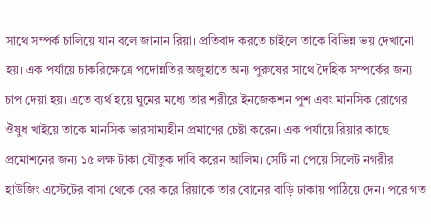সাথে সম্পর্ক চালিয়ে যান বলে জানান রিয়া। প্রতিবাদ করতে চাইলে তাকে বিভিন্ন ভয় দেখানো হয়। এক পর্যায়ে চাকরিক্ষেত্রে পদোন্নতির অজুহাতে অন্য পুরুষের সাথে দৈহিক সম্পর্কের জন্য চাপ দেয়া হয়। এতে ব্যর্থ হয়ে ঘুমের মধ্যে তার শরীরে ইনজেকশন পুশ এবং মানসিক রোগের ঔষুধ খাইয়ে তাকে মানসিক ভারসাম্যহীন প্রমাণের চেষ্টা করেন। এক পর্যায়ে রিয়ার কাছে প্রমোশনের জন্য ১৫ লক্ষ টাকা যৌতুক দাবি করেন আলিম। সেটি না পেয়ে সিলেট নগরীর হাউজিং এস্টেটের বাসা থেকে বের করে রিয়াকে তার বোনের বাড়ি ঢাকায় পাঠিয়ে দেন। পরে গত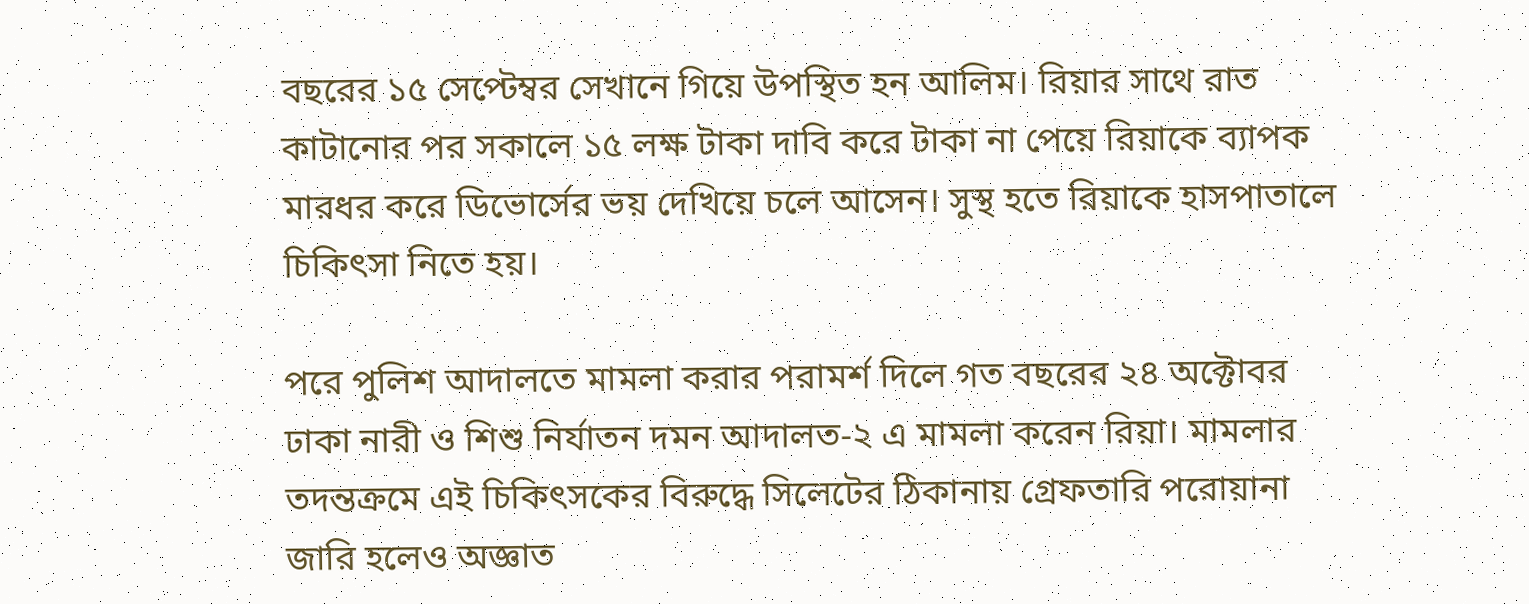বছরের ১৫ সেপ্টেম্বর সেখানে গিয়ে উপস্থিত হন আলিম। রিয়ার সাথে রাত কাটানোর পর সকালে ১৫ লক্ষ টাকা দাবি করে টাকা না পেয়ে রিয়াকে ব্যাপক মারধর করে ডিভোর্সের ভয় দেখিয়ে চলে আসেন। সুস্থ হতে রিয়াকে হাসপাতালে চিকিৎসা নিতে হয়।

পরে পুলিশ আদালতে মামলা করার পরামর্শ দিলে গত বছরের ২৪ অক্টোবর ঢাকা নারী ও শিশু নির্যাতন দমন আদালত-২ এ মামলা করেন রিয়া। মামলার তদন্তক্রমে এই চিকিৎসকের বিরুদ্ধে সিলেটের ঠিকানায় গ্রেফতারি পরোয়ানা জারি হলেও অজ্ঞাত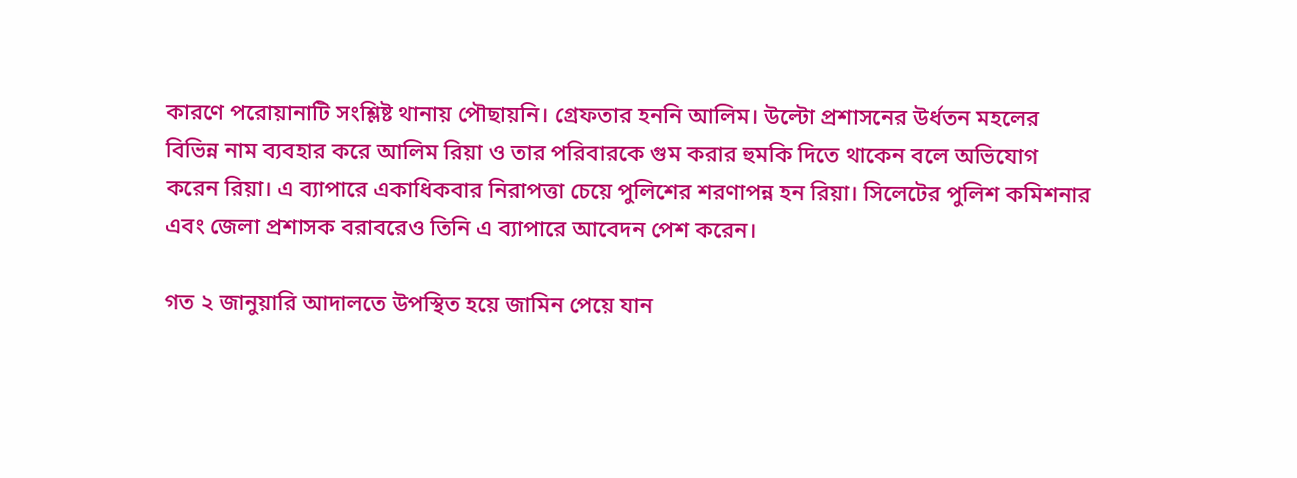কারণে পরোয়ানাটি সংশ্লিষ্ট থানায় পৌছায়নি। গ্রেফতার হননি আলিম। উল্টো প্রশাসনের উর্ধতন মহলের বিভিন্ন নাম ব্যবহার করে আলিম রিয়া ও তার পরিবারকে গুম করার হুমকি দিতে থাকেন বলে অভিযোগ করেন রিয়া। এ ব্যাপারে একাধিকবার নিরাপত্তা চেয়ে পুলিশের শরণাপন্ন হন রিয়া। সিলেটের পুলিশ কমিশনার এবং জেলা প্রশাসক বরাবরেও তিনি এ ব্যাপারে আবেদন পেশ করেন।

গত ২ জানুয়ারি আদালতে উপস্থিত হয়ে জামিন পেয়ে যান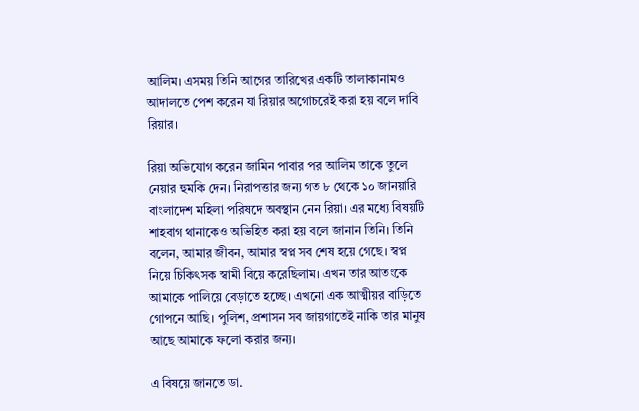আলিম। এসময় তিনি আগের তারিখের একটি তালাকানামও আদালতে পেশ করেন যা রিয়ার অগোচরেই করা হয় বলে দাবি রিয়ার।

রিয়া অভিযোগ করেন জামিন পাবার পর আলিম তাকে তুলে নেয়ার হুমকি দেন। নিরাপত্তার জন্য গত ৮ থেকে ১০ জানয়ারি বাংলাদেশ মহিলা পরিষদে অবস্থান নেন রিয়া। এর মধ্যে বিষয়টি শাহবাগ থানাকেও অভিহিত করা হয় বলে জানান তিনি। তিনি বলেন, আমার জীবন, আমার স্বপ্ন সব শেষ হয়ে গেছে। স্বপ্ন নিয়ে চিকিৎসক স্বামী বিয়ে করেছিলাম। এখন তার আতংকে আমাকে পালিয়ে বেড়াতে হচ্ছে। এখনো এক আত্মীয়র বাড়িতে গোপনে আছি। পুলিশ, প্রশাসন সব জায়গাতেই নাকি তার মানুষ আছে আমাকে ফলো করার জন্য।

এ বিষয়ে জানতে ডা.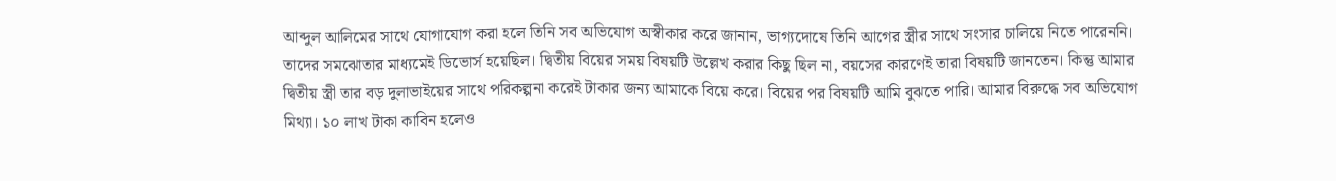আব্দুল আলিমের সাথে যোগাযোগ করা হলে তিনি সব অভিযোগ অস্বীকার করে জানান, ভাগ্যদোষে তিনি আগের স্ত্রীর সাথে সংসার চালিয়ে নিতে পারেননি। তাদের সমঝোতার মাধ্যমেই ডিভোর্স হয়েছিল। দ্বিতীয় বিয়ের সময় বিষয়টি উল্লেখ করার কিছু ছিল না, বয়সের কারণেই তারা বিষয়টি জানতেন। কিন্তু আমার দ্বিতীয় স্ত্রী তার বড় দুলাভাইয়ের সাথে পরিকল্পনা করেই টাকার জন্য আমাকে বিয়ে করে। বিয়ের পর বিষয়টি আমি বুঝতে পারি। আমার বিরুদ্ধে সব অভিযোগ মিথ্যা। ১০ লাখ টাকা কাবিন হলেও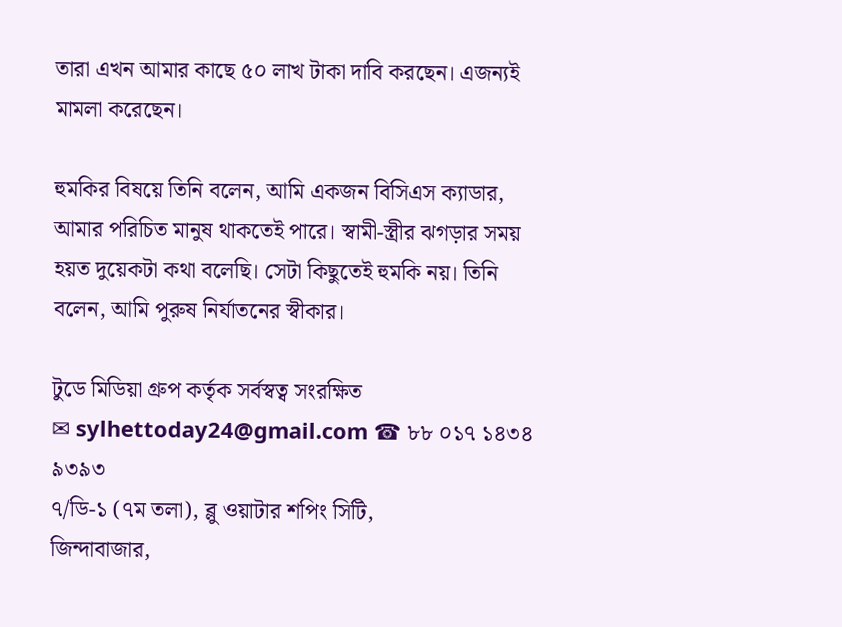তারা এখন আমার কাছে ৫০ লাখ টাকা দাবি করছেন। এজন্যই মামলা করেছেন।

হুমকির বিষয়ে তিনি বলেন, আমি একজন বিসিএস ক্যাডার, আমার পরিচিত মানুষ থাকতেই পারে। স্বামী-স্ত্রীর ঝগড়ার সময় হয়ত দুয়েকটা কথা বলেছি। সেটা কিছুতেই হুমকি নয়। তিনি বলেন, আমি পুরুষ নির্যাতনের স্বীকার।

টুডে মিডিয়া গ্রুপ কর্তৃক সর্বস্বত্ব সংরক্ষিত
✉ sylhettoday24@gmail.com ☎ ৮৮ ০১৭ ১৪৩৪ ৯৩৯৩
৭/ডি-১ (৭ম তলা), ব্লু ওয়াটার শপিং সিটি,
জিন্দাবাজার,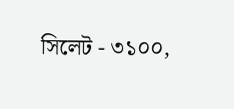সিলেট - ৩১০০,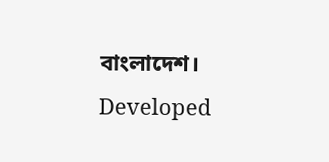বাংলাদেশ।
Developed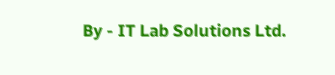By - IT Lab Solutions Ltd.